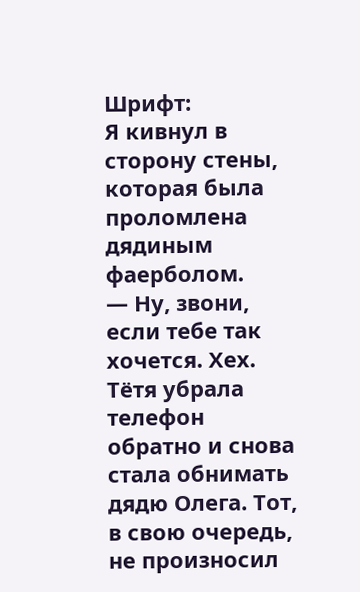Шрифт:
Я кивнул в сторону стены, которая была проломлена дядиным фаерболом.
— Ну, звони, если тебе так хочется. Хех.
Тётя убрала телефон обратно и снова стала обнимать дядю Олега. Тот, в свою очередь, не произносил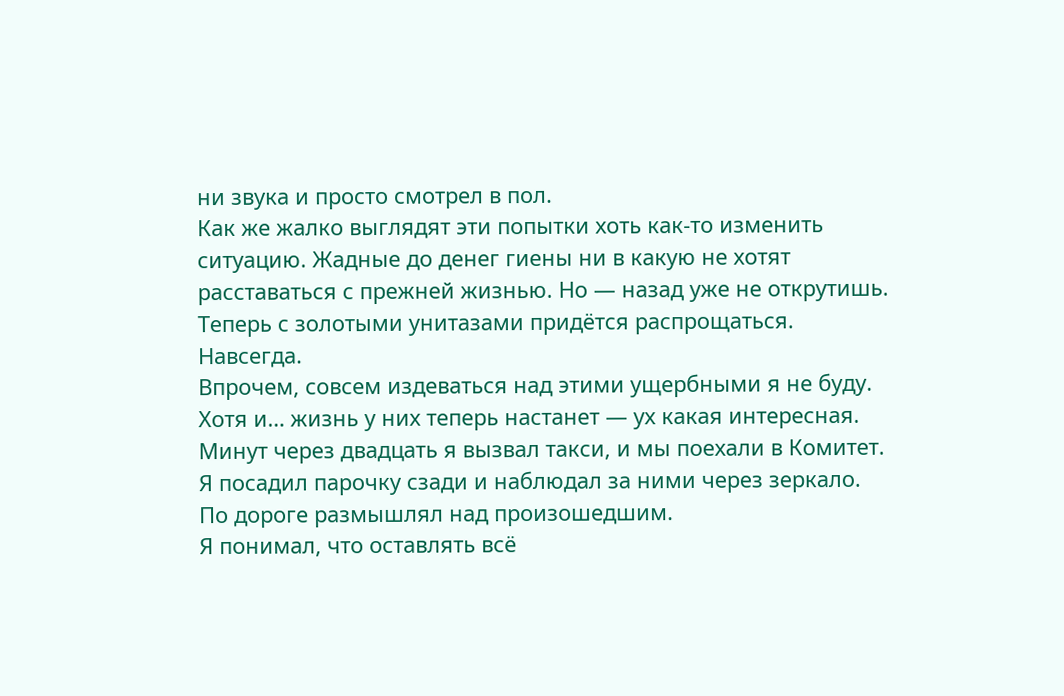ни звука и просто смотрел в пол.
Как же жалко выглядят эти попытки хоть как-то изменить ситуацию. Жадные до денег гиены ни в какую не хотят расставаться с прежней жизнью. Но — назад уже не открутишь. Теперь с золотыми унитазами придётся распрощаться. Навсегда.
Впрочем, совсем издеваться над этими ущербными я не буду. Хотя и… жизнь у них теперь настанет — ух какая интересная.
Минут через двадцать я вызвал такси, и мы поехали в Комитет. Я посадил парочку сзади и наблюдал за ними через зеркало.
По дороге размышлял над произошедшим.
Я понимал, что оставлять всё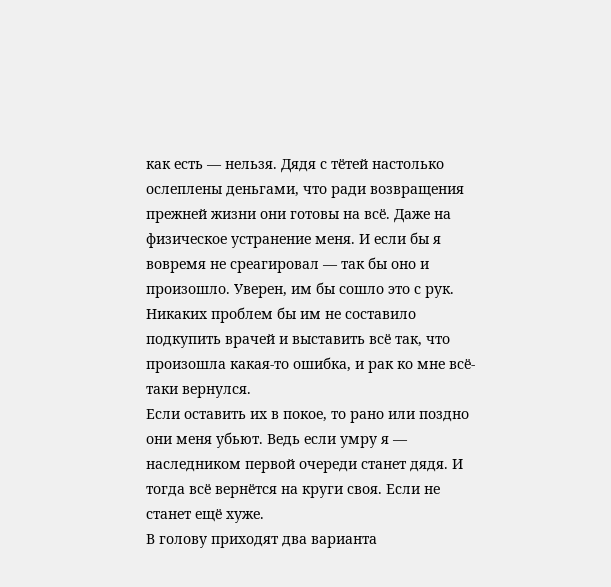как есть — нельзя. Дядя с тётей настолько ослеплены деньгами, что ради возвращения прежней жизни они готовы на всё. Даже на физическое устранение меня. И если бы я вовремя не среагировал — так бы оно и произошло. Уверен, им бы сошло это с рук.
Никаких проблем бы им не составило подкупить врачей и выставить всё так, что произошла какая-то ошибка, и рак ко мне всё-таки вернулся.
Если оставить их в покое, то рано или поздно они меня убьют. Ведь если умру я — наследником первой очереди станет дядя. И тогда всё вернётся на круги своя. Если не станет ещё хуже.
В голову приходят два варианта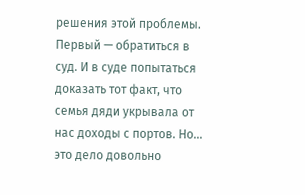решения этой проблемы. Первый — обратиться в суд. И в суде попытаться доказать тот факт, что семья дяди укрывала от нас доходы с портов. Но… это дело довольно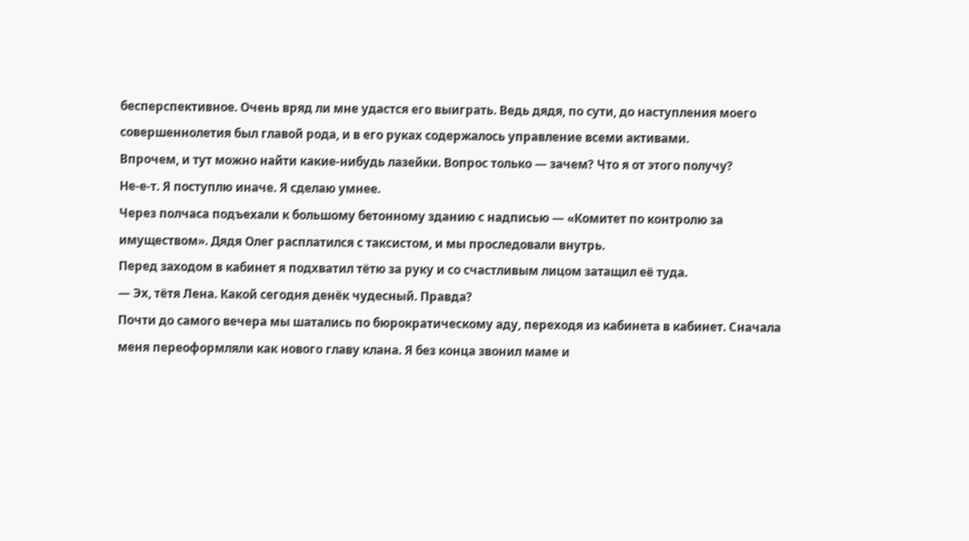бесперспективное. Очень вряд ли мне удастся его выиграть. Ведь дядя, по сути, до наступления моего совершеннолетия был главой рода, и в его руках содержалось управление всеми активами.
Впрочем, и тут можно найти какие-нибудь лазейки. Вопрос только — зачем? Что я от этого получу?
Не-е-т. Я поступлю иначе. Я сделаю умнее.
Через полчаса подъехали к большому бетонному зданию с надписью — «Комитет по контролю за имуществом». Дядя Олег расплатился с таксистом, и мы проследовали внутрь.
Перед заходом в кабинет я подхватил тётю за руку и со счастливым лицом затащил её туда.
— Эх, тётя Лена. Какой сегодня денёк чудесный. Правда?
Почти до самого вечера мы шатались по бюрократическому аду, переходя из кабинета в кабинет. Сначала меня переоформляли как нового главу клана. Я без конца звонил маме и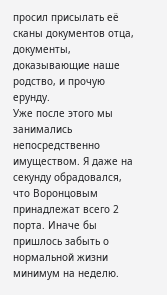просил присылать её сканы документов отца, документы, доказывающие наше родство, и прочую ерунду.
Уже после этого мы занимались непосредственно имуществом. Я даже на секунду обрадовался, что Воронцовым принадлежат всего 2 порта. Иначе бы пришлось забыть о нормальной жизни минимум на неделю.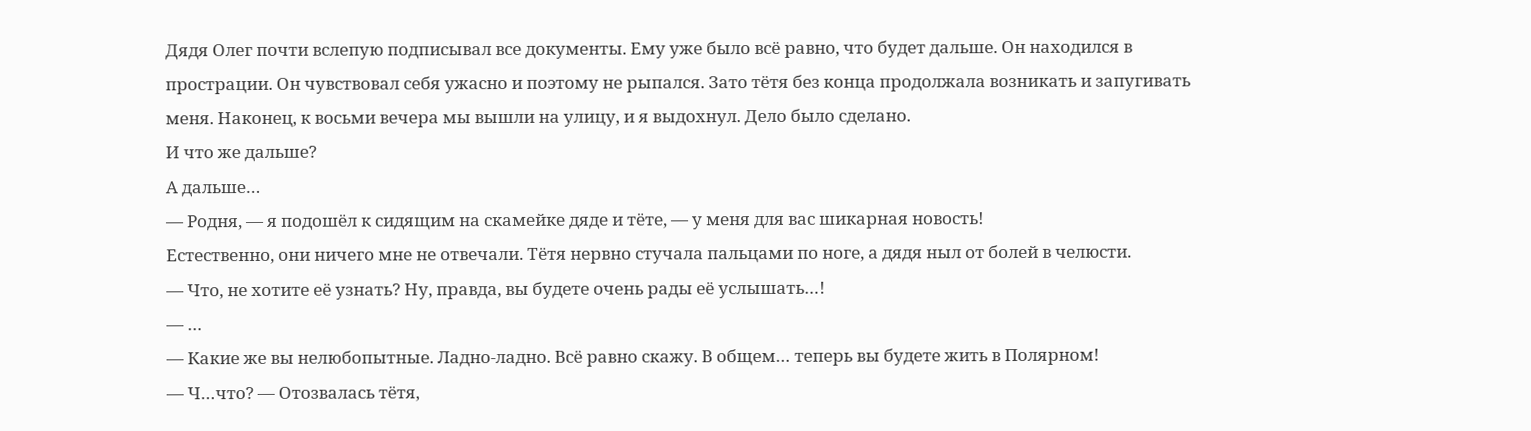Дядя Олег почти вслепую подписывал все документы. Ему уже было всё равно, что будет дальше. Он находился в прострации. Он чувствовал себя ужасно и поэтому не рыпался. Зато тётя без конца продолжала возникать и запугивать меня. Наконец, к восьми вечера мы вышли на улицу, и я выдохнул. Дело было сделано.
И что же дальше?
А дальше…
— Родня, — я подошёл к сидящим на скамейке дяде и тёте, — у меня для вас шикарная новость!
Естественно, они ничего мне не отвечали. Тётя нервно стучала пальцами по ноге, а дядя ныл от болей в челюсти.
— Что, не хотите её узнать? Ну, правда, вы будете очень рады её услышать…!
— …
— Какие же вы нелюбопытные. Ладно-ладно. Всё равно скажу. В общем… теперь вы будете жить в Полярном!
— Ч…что? — Отозвалась тётя,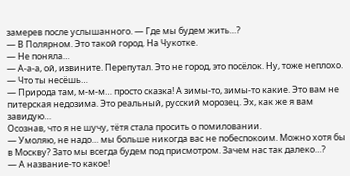замерев после услышанного. — Где мы будем жить…?
— В Полярном. Это такой город. На Чукотке.
— Не поняла…
— А-а-а, ой, извините. Перепутал. Это не город, это посёлок. Ну, тоже неплохо.
— Что ты несёшь…
— Природа там, м-м-м… просто сказка! А зимы-то, зимы-то какие. Это вам не питерская недозима. Это реальный, русский морозец. Эх, как же я вам завидую…
Осознав, что я не шучу, тётя стала просить о помиловании.
— Умоляю, не надо… мы больше никогда вас не побеспокоим. Можно хотя бы в Москву? Зато мы всегда будем под присмотром. Зачем нас так далеко…?
— А название-то какое!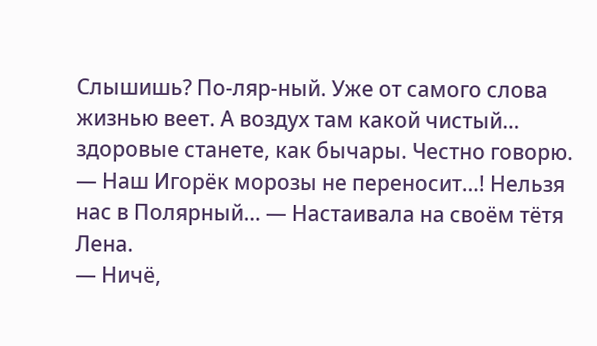Слышишь? По-ляр-ный. Уже от самого слова жизнью веет. А воздух там какой чистый… здоровые станете, как бычары. Честно говорю.
— Наш Игорёк морозы не переносит…! Нельзя нас в Полярный… — Настаивала на своём тётя Лена.
— Ничё,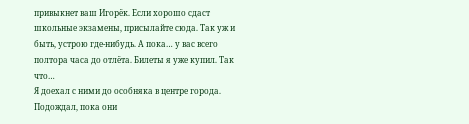привыкнет ваш Игорёк. Если хорошо сдаст школьные экзамены, присылайте сюда. Так уж и быть, устрою где-нибудь. А пока… у вас всего полтора часа до отлёта. Билеты я уже купил. Так что…
Я доехал с ними до особняка в центре города. Подождал, пока они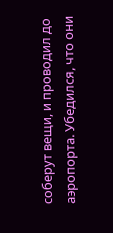соберут вещи, и проводил до аэропорта. Убедился, что они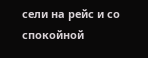сели на рейс и со спокойной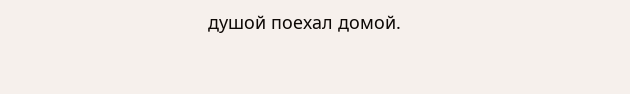душой поехал домой.